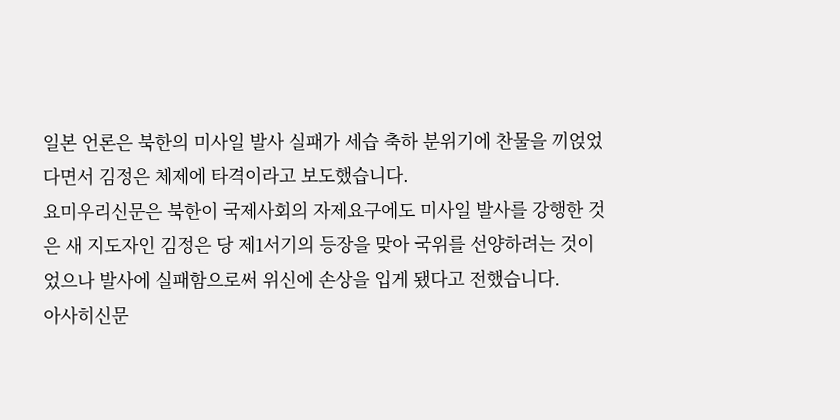일본 언론은 북한의 미사일 발사 실패가 세습 축하 분위기에 찬물을 끼얹었다면서 김정은 체제에 타격이라고 보도했습니다.
요미우리신문은 북한이 국제사회의 자제요구에도 미사일 발사를 강행한 것은 새 지도자인 김정은 당 제1서기의 등장을 맞아 국위를 선양하려는 것이었으나 발사에 실패함으로써 위신에 손상을 입게 됐다고 전했습니다.
아사히신문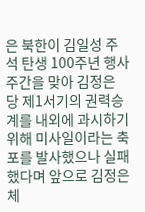은 북한이 김일성 주석 탄생 100주년 행사 주간을 맞아 김정은 당 제1서기의 권력승계를 내외에 과시하기 위해 미사일이라는 축포를 발사했으나 실패했다며 앞으로 김정은 체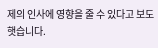제의 인사에 영향을 줄 수 있다고 보도햇습니다.